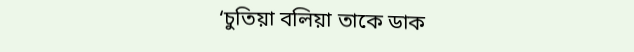‘চুতিয়া বলিয়া তাকে ডাক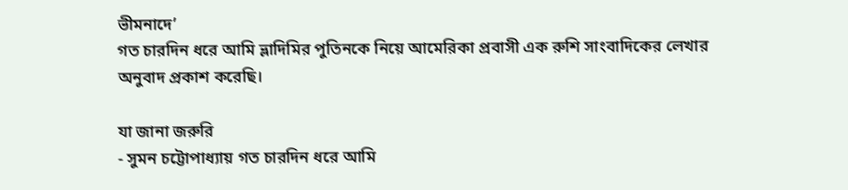ভীমনাদে’
গত চারদিন ধরে আমি ভ্লাদিমির পুতিনকে নিয়ে আমেরিকা প্রবাসী এক রুশি সাংবাদিকের লেখার অনুবাদ প্রকাশ করেছি।

যা জানা জরুরি
- সুমন চট্টোপাধ্যায় গত চারদিন ধরে আমি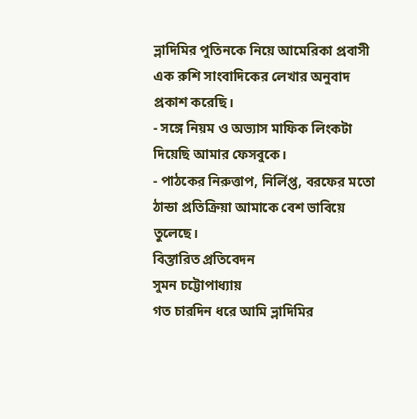ভ্লাদিমির পুতিনকে নিয়ে আমেরিকা প্রবাসী এক রুশি সাংবাদিকের লেখার অনুবাদ প্রকাশ করেছি।
- সঙ্গে নিয়ম ও অভ্যাস মাফিক লিংকটা দিয়েছি আমার ফেসবুকে।
- পাঠকের নিরুত্তাপ, নির্লিপ্ত, বরফের মতো ঠান্ডা প্রতিক্রিয়া আমাকে বেশ ভাবিয়ে তুলেছে।
বিস্তারিত প্রতিবেদন
সুমন চট্টোপাধ্যায়
গত চারদিন ধরে আমি ভ্লাদিমির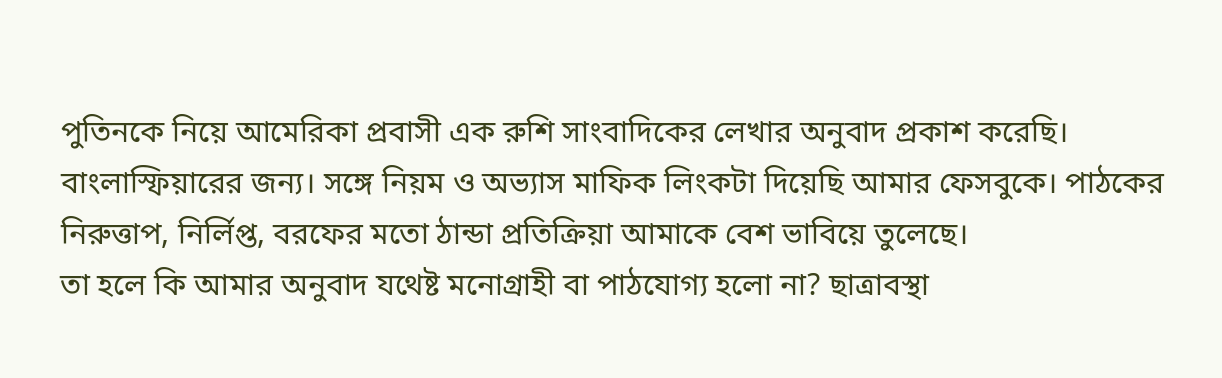পুতিনকে নিয়ে আমেরিকা প্রবাসী এক রুশি সাংবাদিকের লেখার অনুবাদ প্রকাশ করেছি। বাংলাস্ফিয়ারের জন্য। সঙ্গে নিয়ম ও অভ্যাস মাফিক লিংকটা দিয়েছি আমার ফেসবুকে। পাঠকের নিরুত্তাপ, নির্লিপ্ত, বরফের মতো ঠান্ডা প্রতিক্রিয়া আমাকে বেশ ভাবিয়ে তুলেছে।
তা হলে কি আমার অনুবাদ যথেষ্ট মনোগ্রাহী বা পাঠযোগ্য হলো না? ছাত্রাবস্থা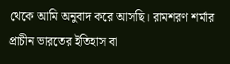থেকে আমি অনুবাদ করে আসছি। রামশরণ শর্মার প্রাচীন ভারতের ইতিহাস বা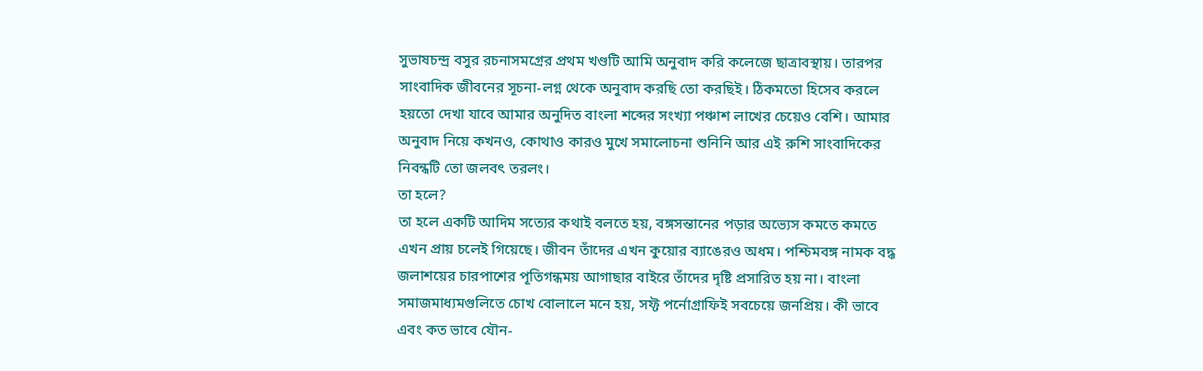সুভাষচন্দ্র বসুর রচনাসমগ্রের প্রথম খণ্ডটি আমি অনুবাদ করি কলেজে ছাত্রাবস্থায়। তারপর সাংবাদিক জীবনের সূচনা-লগ্ন থেকে অনুবাদ করছি তো করছিই। ঠিকমতো হিসেব করলে হয়তো দেখা যাবে আমার অনুদিত বাংলা শব্দের সংখ্যা পঞ্চাশ লাখের চেয়েও বেশি। আমার অনুবাদ নিয়ে কখনও, কোথাও কারও মুখে সমালোচনা শুনিনি আর এই রুশি সাংবাদিকের নিবন্ধটি তো জলবৎ তরলং।
তা হলে?
তা হলে একটি আদিম সত্যের কথাই বলতে হয়, বঙ্গসন্তানের পড়ার অভ্যেস কমতে কমতে এখন প্রায় চলেই গিয়েছে। জীবন তাঁদের এখন কুয়োর ব্যাঙেরও অধম। পশ্চিমবঙ্গ নামক বদ্ধ জলাশয়ের চারপাশের পূতিগন্ধময় আগাছার বাইরে তাঁদের দৃষ্টি প্রসারিত হয় না। বাংলা সমাজমাধ্যমগুলিতে চোখ বোলালে মনে হয়, সফ্ট পর্নোগ্রাফিই সবচেয়ে জনপ্রিয়। কী ভাবে এবং কত ভাবে যৌন-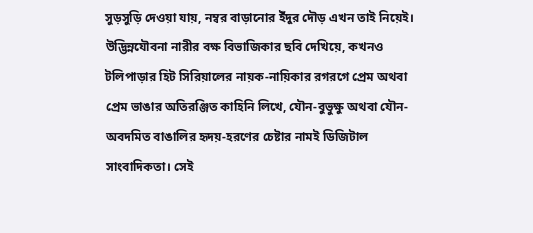সুড়সুড়ি দেওয়া যায়, নম্বর বাড়ানোর ইঁদুর দৌড় এখন তাই নিয়েই। উদ্ভিন্নযৌবনা নারীর বক্ষ বিভাজিকার ছবি দেখিয়ে, কখনও টলিপাড়ার হিট সিরিয়ালের নায়ক-নায়িকার রগরগে প্রেম অথবা প্রেম ভাঙার অতিরঞ্জিত কাহিনি লিখে, যৌন-বুভুক্ষু অথবা যৌন-অবদমিত বাঙালির হৃদয়-হরণের চেষ্টার নামই ডিজিটাল সাংবাদিকতা। সেই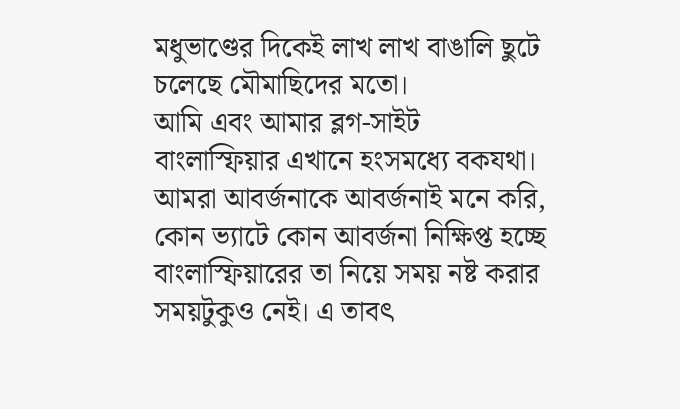মধুভাণ্ডের দিকেই লাখ লাখ বাঙালি ছুটে চলেছে মৌমাছিদের মতো।
আমি এবং আমার ব্লগ-সাইট বাংলাস্ফিয়ার এখানে হংসমধ্যে বকযথা। আমরা আবর্জনাকে আবর্জনাই মনে করি, কোন ভ্যাটে কোন আবর্জনা নিক্ষিপ্ত হচ্ছে বাংলাস্ফিয়ারের তা নিয়ে সময় নষ্ট করার সময়টুকুও নেই। এ তাবৎ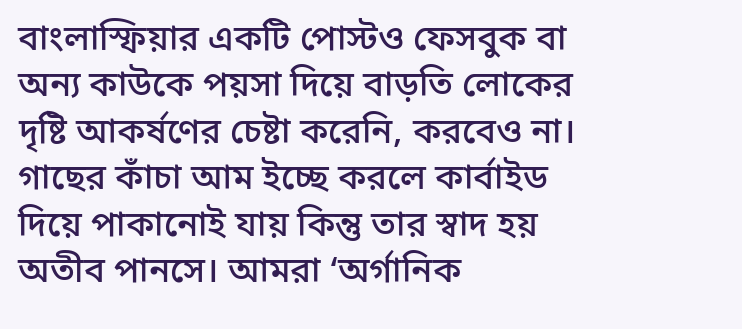বাংলাস্ফিয়ার একটি পোস্টও ফেসবুক বা অন্য কাউকে পয়সা দিয়ে বাড়তি লোকের দৃষ্টি আকর্ষণের চেষ্টা করেনি, করবেও না। গাছের কাঁচা আম ইচ্ছে করলে কার্বাইড দিয়ে পাকানোই যায় কিন্তু তার স্বাদ হয় অতীব পানসে। আমরা ‘অর্গানিক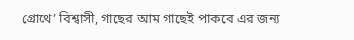গ্রোথে’ বিশ্বাসী, গাছের আম গাছেই পাকবে এর জন্য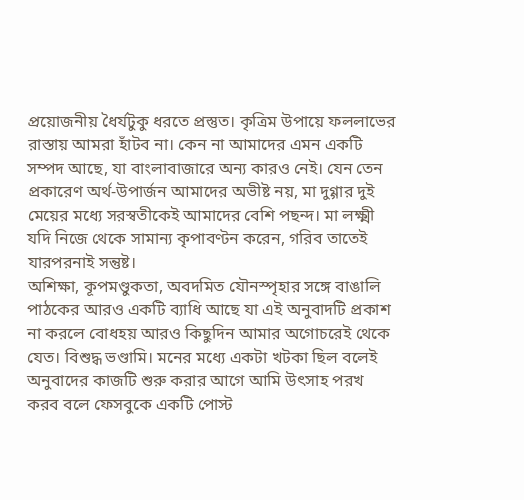প্রয়োজনীয় ধৈর্যটুকু ধরতে প্রস্তুত। কৃত্রিম উপায়ে ফললাভের রাস্তায় আমরা হাঁটব না। কেন না আমাদের এমন একটি সম্পদ আছে, যা বাংলাবাজারে অন্য কারও নেই। যেন তেন প্রকারেণ অর্থ-উপার্জন আমাদের অভীষ্ট নয়, মা দুগ্গার দুই মেয়ের মধ্যে সরস্বতীকেই আমাদের বেশি পছন্দ। মা লক্ষ্মী যদি নিজে থেকে সামান্য কৃপাবণ্টন করেন, গরিব তাতেই যারপরনাই সন্তুষ্ট।
অশিক্ষা, কূপমণ্ডুকতা, অবদমিত যৌনস্পৃহার সঙ্গে বাঙালি পাঠকের আরও একটি ব্যাধি আছে যা এই অনুবাদটি প্রকাশ না করলে বোধহয় আরও কিছুদিন আমার অগোচরেই থেকে যেত। বিশুদ্ধ ভণ্ডামি। মনের মধ্যে একটা খটকা ছিল বলেই অনুবাদের কাজটি শুরু করার আগে আমি উৎসাহ পরখ করব বলে ফেসবুকে একটি পোস্ট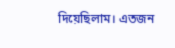দিয়েছিলাম। এতজন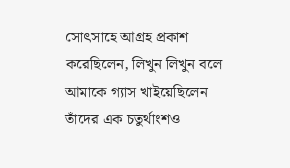সোৎসাহে আগ্রহ প্রকাশ করেছিলেন, লিখুন লিখুন বলে আমাকে গ্যাস খাইয়েছিলেন তাঁদের এক চতুর্থাংশও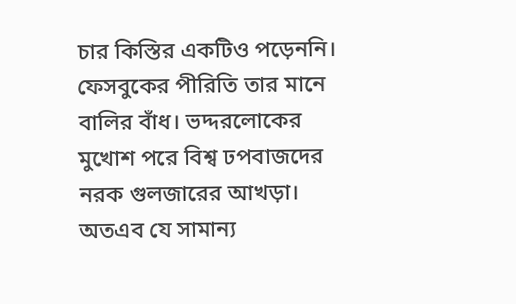চার কিস্তির একটিও পড়েননি। ফেসবুকের পীরিতি তার মানে বালির বাঁধ। ভদ্দরলোকের মুখোশ পরে বিশ্ব ঢপবাজদের নরক গুলজারের আখড়া। অতএব যে সামান্য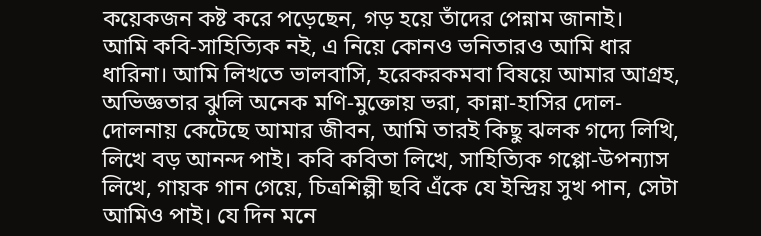কয়েকজন কষ্ট করে পড়েছেন, গড় হয়ে তাঁদের পেন্নাম জানাই।
আমি কবি-সাহিত্যিক নই, এ নিয়ে কোনও ভনিতারও আমি ধার ধারিনা। আমি লিখতে ভালবাসি, হরেকরকমবা বিষয়ে আমার আগ্রহ, অভিজ্ঞতার ঝুলি অনেক মণি-মুক্তোয় ভরা, কান্না-হাসির দোল-দোলনায় কেটেছে আমার জীবন, আমি তারই কিছু ঝলক গদ্যে লিখি, লিখে বড় আনন্দ পাই। কবি কবিতা লিখে, সাহিত্যিক গপ্পো-উপন্যাস লিখে, গায়ক গান গেয়ে, চিত্রশিল্পী ছবি এঁকে যে ইন্দ্রিয় সুখ পান, সেটা আমিও পাই। যে দিন মনে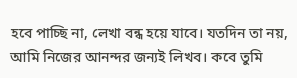হবে পাচ্ছি না, লেখা বন্ধ হয়ে যাবে। যতদিন তা নয়, আমি নিজের আনন্দর জন্যই লিখব। কবে তুমি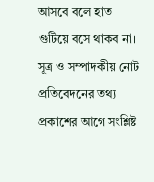আসবে বলে হাত গুটিয়ে বসে থাকব না।
সূত্র ও সম্পাদকীয় নোট
প্রতিবেদনের তথ্য প্রকাশের আগে সংশ্লিষ্ট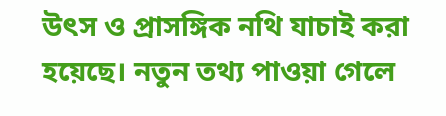উৎস ও প্রাসঙ্গিক নথি যাচাই করা হয়েছে। নতুন তথ্য পাওয়া গেলে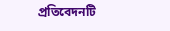প্রতিবেদনটি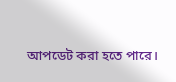আপডেট করা হতে পারে।